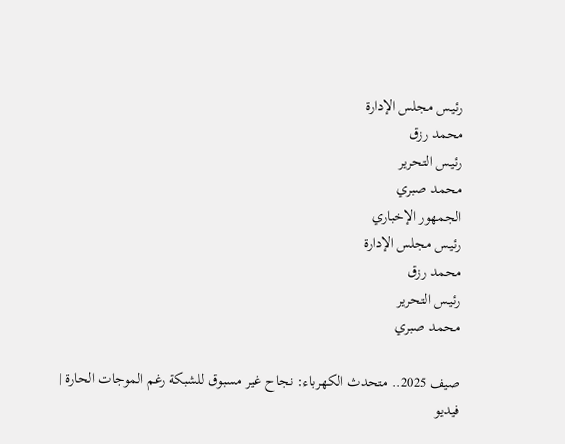رئيـس مجلس الإدارة
محمد رزق
رئيـس التحرير
محمد صبري
الجمهور الإخباري
رئيـس مجلس الإدارة
محمد رزق
رئيـس التحرير
محمد صبري

صيف 2025.. متحدث الكهرباء: نجاح غير مسبوق للشبكة رغم الموجات الحارة | فيديو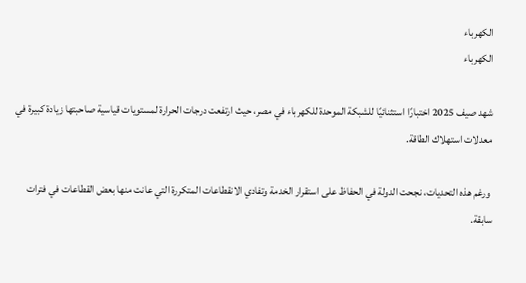الكهرباء
الكهرباء

شهد صيف 2025 اختبارًا استثنائيًا للشبكة الموحدة للكهرباء في مصر، حيث ارتفعت درجات الحرارة لمستويات قياسية صاحبتها زيادة كبيرة في معدلات استهلاك الطاقة.

 ورغم هذه التحديات، نجحت الدولة في الحفاظ على استقرار الخدمة وتفادي الانقطاعات المتكررة التي عانت منها بعض القطاعات في فترات سابقة.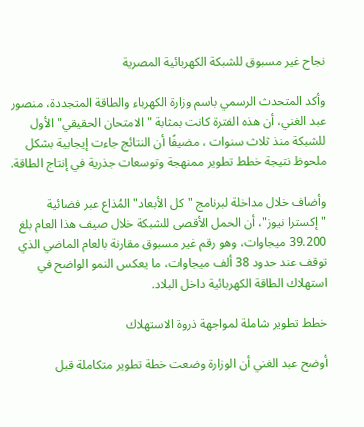نجاح غير مسبوق للشبكة الكهربائية المصرية

وأكد المتحدث الرسمي باسم وزارة الكهرباء والطاقة المتجددة، منصور عبد الغني، أن هذه الفترة كانت بمثابة "الامتحان الحقيقي" الأول للشبكة منذ ثلاث سنوات ، مضيفًا أن النتائج جاءت إيجابية بشكل ملحوظ نتيجة خطط تطوير ممنهجة وتوسعات جذرية في إنتاج الطاقة.

وأضاف خلال مداخلة لبرنامج "كل الأبعاد" المُذاع عبر فضائية "إكسترا نيوز"، أن الحمل الأقصى للشبكة خلال صيف هذا العام بلغ 39.200 ميجاوات، وهو رقم غير مسبوق مقارنة بالعام الماضي الذي توقف عند حدود 38 ألف ميجاوات، ما يعكس النمو الواضح في استهلاك الطاقة الكهربائية داخل البلاد.

خطط تطوير شاملة لمواجهة ذروة الاستهلاك

أوضح عبد الغني أن الوزارة وضعت خطة تطوير متكاملة قبل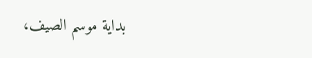بداية موسم الصيف،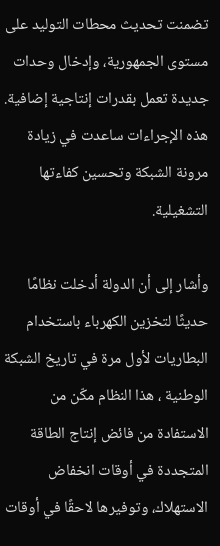تضمنت تحديث محطات التوليد على مستوى الجمهورية، وإدخال وحدات جديدة تعمل بقدرات إنتاجية إضافية. هذه الإجراءات ساعدت في زيادة مرونة الشبكة وتحسين كفاءتها التشغيلية.

وأشار إلى أن الدولة أدخلت نظامًا حديثًا لتخزين الكهرباء باستخدام البطاريات لأول مرة في تاريخ الشبكة الوطنية ، هذا النظام مكّن من الاستفادة من فائض إنتاج الطاقة المتجددة في أوقات انخفاض الاستهلاك، وتوفيرها لاحقًا في أوقات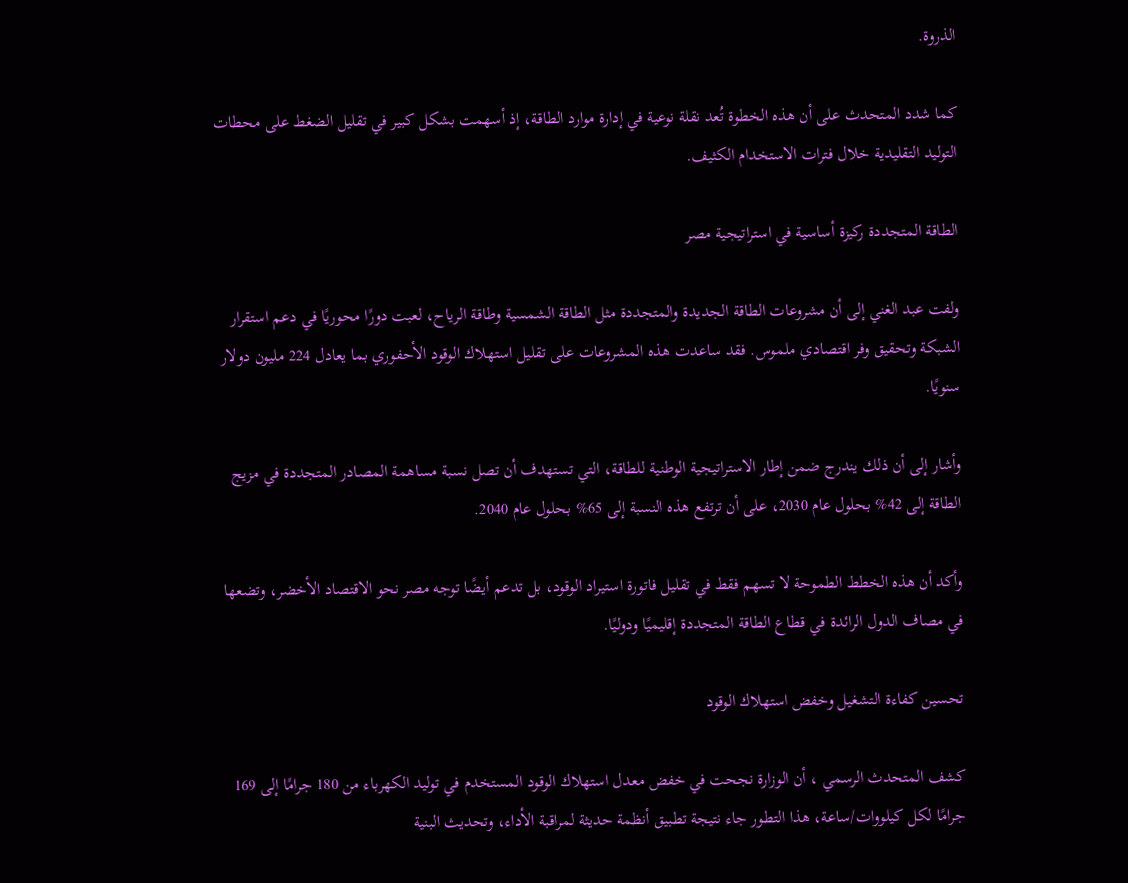الذروة.

كما شدد المتحدث على أن هذه الخطوة تُعد نقلة نوعية في إدارة موارد الطاقة، إذ أسهمت بشكل كبير في تقليل الضغط على محطات التوليد التقليدية خلال فترات الاستخدام الكثيف.

الطاقة المتجددة ركيزة أساسية في استراتيجية مصر

ولفت عبد الغني إلى أن مشروعات الطاقة الجديدة والمتجددة مثل الطاقة الشمسية وطاقة الرياح، لعبت دورًا محوريًا في دعم استقرار الشبكة وتحقيق وفر اقتصادي ملموس. فقد ساعدت هذه المشروعات على تقليل استهلاك الوقود الأحفوري بما يعادل 224 مليون دولار سنويًا.

وأشار إلى أن ذلك يندرج ضمن إطار الاستراتيجية الوطنية للطاقة، التي تستهدف أن تصل نسبة مساهمة المصادر المتجددة في مزيج الطاقة إلى 42% بحلول عام 2030، على أن ترتفع هذه النسبة إلى 65% بحلول عام 2040.

وأكد أن هذه الخطط الطموحة لا تسهم فقط في تقليل فاتورة استيراد الوقود، بل تدعم أيضًا توجه مصر نحو الاقتصاد الأخضر، وتضعها في مصاف الدول الرائدة في قطاع الطاقة المتجددة إقليميًا ودوليًا.

تحسين كفاءة التشغيل وخفض استهلاك الوقود

كشف المتحدث الرسمي ، أن الوزارة نجحت في خفض معدل استهلاك الوقود المستخدم في توليد الكهرباء من 180 جرامًا إلى 169 جرامًا لكل كيلووات/ساعة، هذا التطور جاء نتيجة تطبيق أنظمة حديثة لمراقبة الأداء، وتحديث البنية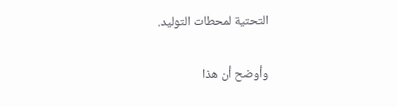التحتية لمحطات التوليد.

وأوضح أن هذا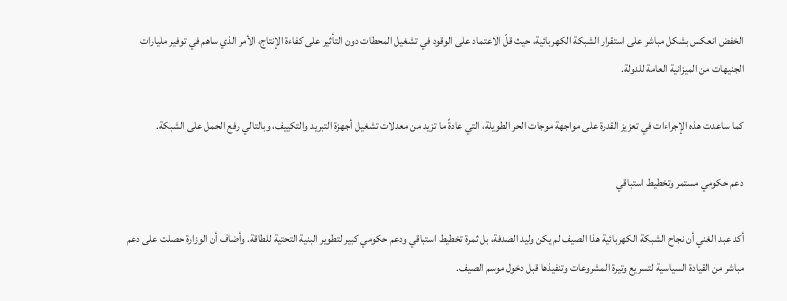الخفض انعكس بشكل مباشر على استقرار الشبكة الكهربائية، حيث قلّ الاعتماد على الوقود في تشغيل المحطات دون التأثير على كفاءة الإنتاج، الأمر الذي ساهم في توفير مليارات الجنيهات من الميزانية العامة للدولة.

كما ساعدت هذه الإجراءات في تعزيز القدرة على مواجهة موجات الحر الطويلة، التي عادةً ما تزيد من معدلات تشغيل أجهزة التبريد والتكييف، وبالتالي رفع الحمل على الشبكة.

دعم حكومي مستمر وتخطيط استباقي

أكد عبد الغني أن نجاح الشبكة الكهربائية هذا الصيف لم يكن وليد الصدفة، بل ثمرة تخطيط استباقي ودعم حكومي كبير لتطوير البنية التحتية للطاقة. وأضاف أن الوزارة حصلت على دعم مباشر من القيادة السياسية لتسريع وتيرة المشروعات وتنفيذها قبل دخول موسم الصيف.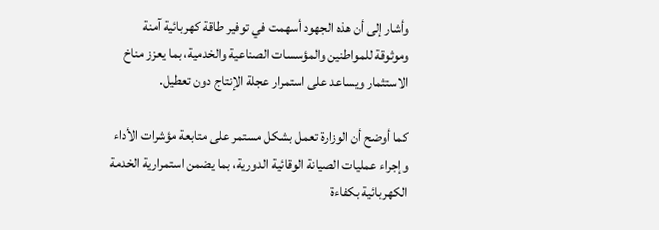وأشار إلى أن هذه الجهود أسهمت في توفير طاقة كهربائية آمنة وموثوقة للمواطنين والمؤسسات الصناعية والخدمية، بما يعزز مناخ الاستثمار ويساعد على استمرار عجلة الإنتاج دون تعطيل.

كما أوضح أن الوزارة تعمل بشكل مستمر على متابعة مؤشرات الأداء وإجراء عمليات الصيانة الوقائية الدورية، بما يضمن استمرارية الخدمة الكهربائية بكفاءة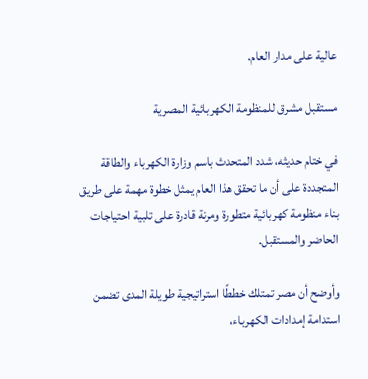عالية على مدار العام.

مستقبل مشرق للمنظومة الكهربائية المصرية

في ختام حديثه، شدد المتحدث باسم وزارة الكهرباء والطاقة المتجددة على أن ما تحقق هذا العام يمثل خطوة مهمة على طريق بناء منظومة كهربائية متطورة ومرنة قادرة على تلبية احتياجات الحاضر والمستقبل.

وأوضح أن مصر تمتلك خططًا استراتيجية طويلة المدى تضمن استدامة إمدادات الكهرباء،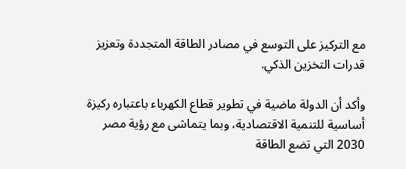مع التركيز على التوسع في مصادر الطاقة المتجددة وتعزيز قدرات التخزين الذكي.

وأكد أن الدولة ماضية في تطوير قطاع الكهرباء باعتباره ركيزة أساسية للتنمية الاقتصادية، وبما يتماشى مع رؤية مصر 2030 التي تضع الطاقة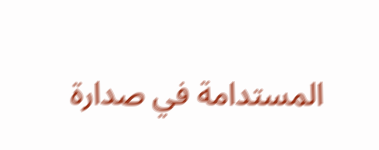المستدامة في صدارة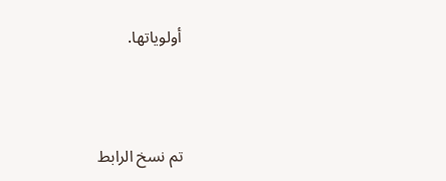أولوياتها.



تم نسخ الرابط